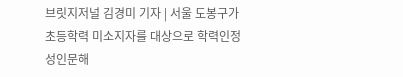브릿지저널 김경미 기자 | 서울 도봉구가 초등학력 미소지자를 대상으로 학력인정 성인문해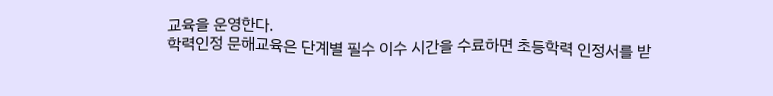교육을 운영한다.
학력인정 문해교육은 단계별 필수 이수 시간을 수료하면 초등학력 인정서를 받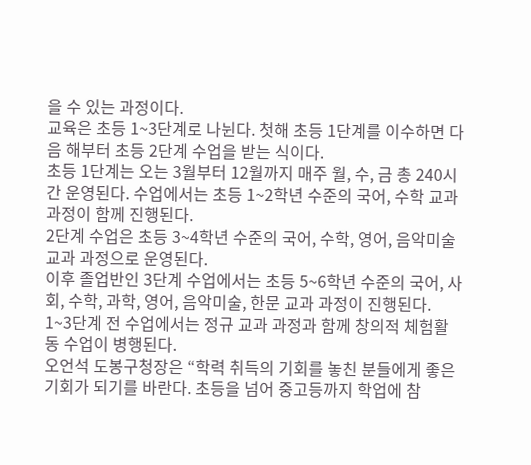을 수 있는 과정이다.
교육은 초등 1~3단계로 나뉜다. 첫해 초등 1단계를 이수하면 다음 해부터 초등 2단계 수업을 받는 식이다.
초등 1단계는 오는 3월부터 12월까지 매주 월, 수, 금 총 240시간 운영된다. 수업에서는 초등 1~2학년 수준의 국어, 수학 교과 과정이 함께 진행된다.
2단계 수업은 초등 3~4학년 수준의 국어, 수학, 영어, 음악미술 교과 과정으로 운영된다.
이후 졸업반인 3단계 수업에서는 초등 5~6학년 수준의 국어, 사회, 수학, 과학, 영어, 음악미술, 한문 교과 과정이 진행된다.
1~3단계 전 수업에서는 정규 교과 과정과 함께 창의적 체험활동 수업이 병행된다.
오언석 도봉구청장은 “학력 취득의 기회를 놓친 분들에게 좋은 기회가 되기를 바란다. 초등을 넘어 중고등까지 학업에 참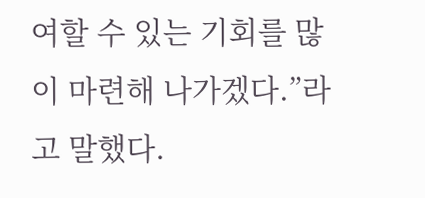여할 수 있는 기회를 많이 마련해 나가겠다.”라고 말했다.